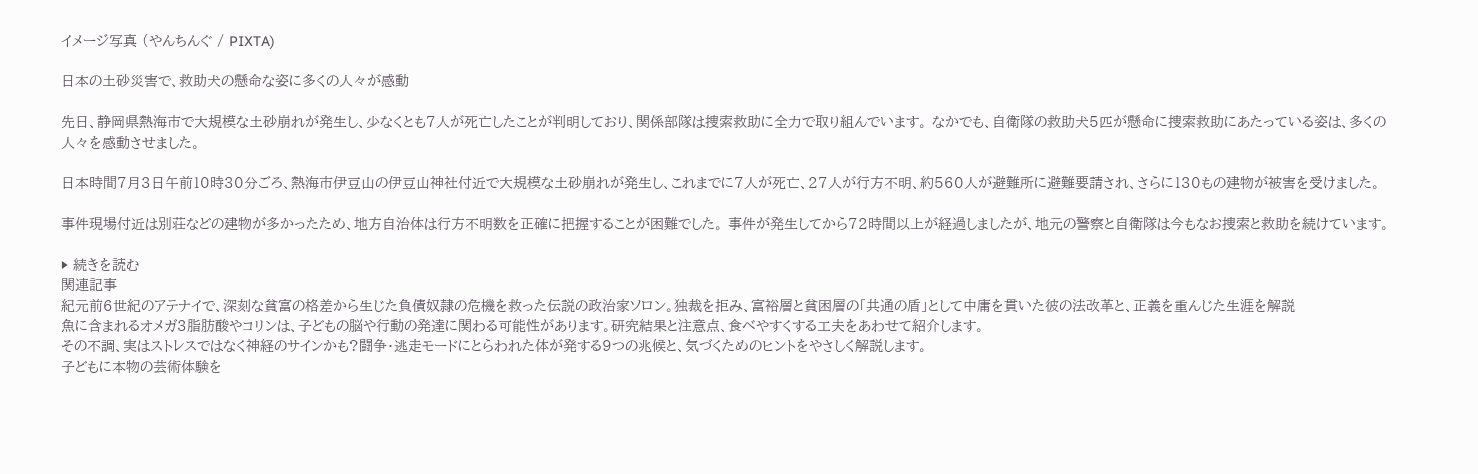イメージ写真 (やんちんぐ / PIXTA)

日本の土砂災害で、救助犬の懸命な姿に多くの人々が感動

先日、静岡県熱海市で大規模な土砂崩れが発生し、少なくとも7人が死亡したことが判明しており、関係部隊は捜索救助に全力で取り組んでいます。 なかでも、自衛隊の救助犬5匹が懸命に捜索救助にあたっている姿は、多くの人々を感動させました。

日本時間7月3日午前10時30分ごろ、熱海市伊豆山の伊豆山神社付近で大規模な土砂崩れが発生し、これまでに7人が死亡、27人が行方不明、約560人が避難所に避難要請され、さらに130もの建物が被害を受けました。

事件現場付近は別荘などの建物が多かったため、地方自治体は行方不明数を正確に把握することが困難でした。 事件が発生してから72時間以上が経過しましたが、地元の警察と自衛隊は今もなお捜索と救助を続けています。

▶ 続きを読む
関連記事
紀元前6世紀のアテナイで、深刻な貧富の格差から生じた負債奴隷の危機を救った伝説の政治家ソロン。独裁を拒み、富裕層と貧困層の「共通の盾」として中庸を貫いた彼の法改革と、正義を重んじた生涯を解説
魚に含まれるオメガ3脂肪酸やコリンは、子どもの脳や行動の発達に関わる可能性があります。研究結果と注意点、食べやすくする工夫をあわせて紹介します。
その不調、実はストレスではなく神経のサインかも?闘争・逃走モードにとらわれた体が発する9つの兆候と、気づくためのヒントをやさしく解説します。
子どもに本物の芸術体験を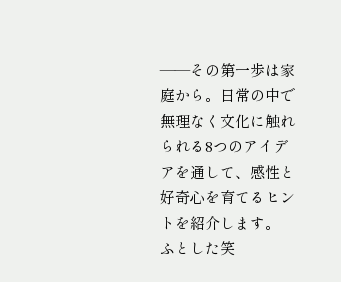――その第一歩は家庭から。日常の中で無理なく文化に触れられる8つのアイデアを通して、感性と好奇心を育てるヒントを紹介します。
ふとした笑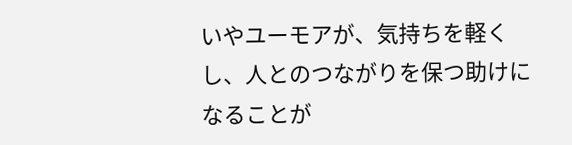いやユーモアが、気持ちを軽くし、人とのつながりを保つ助けになることが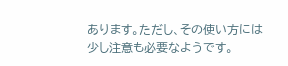あります。ただし、その使い方には少し注意も必要なようです。